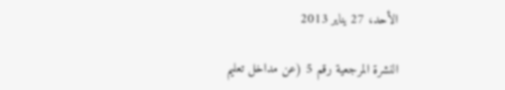الأحد، 27 يناير 2013

النشرة المرجعية رقم 5 (عن مداخل تعليم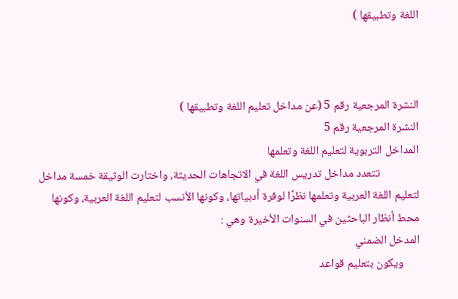اللغة وتطبيقها )



النشرة المرجعية رقم 5 (عن مداخل تعليم اللغة وتطبيقها )
النشرة المرجعية رقم 5
المداخل التربوية لتعليم اللغة وتعلمها
               تتعدد مداخل تدريس اللغة في الاتجاهات الحديثة، واختارت الوثيقة خمسة مداخل لتعليم اللغة العربية وتعلمها نظرًا لوفرة أدبياتها، وكونها الأنسب لتعليم اللغة العربية، وكونها محط أنظار الباحثين في السنوات الأخيرة وهي :
المدخل الضمني
      ويكون بتعليم قواعد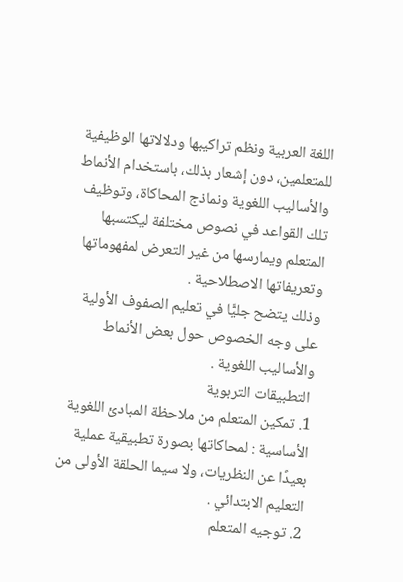اللغة العربية ونظم تراكيبها ودلالاتها الوظيفية للمتعلمين، دون إشعار بذلك، باستخدام الأنماط والأساليب اللغوية ونماذج المحاكاة، وتوظيف تلك القواعد في نصوص مختلفة ليكتسبها المتعلم ويمارسها من غير التعرض لمفهوماتها وتعريفاتها الاصطلاحية .
وذلك يتضح جليًّا في تعليم الصفوف الأولية على وجه الخصوص حول بعض الأنماط والأساليب اللغوية .
 التطبيقات التربوية
1. تمكين المتعلم من ملاحظة المبادئ اللغوية الأساسية : لمحاكاتها بصورة تطبيقية عملية بعيدًا عن النظريات، ولا سيما الحلقة الأولى من التعليم الابتدائي .
2. توجيه المتعلم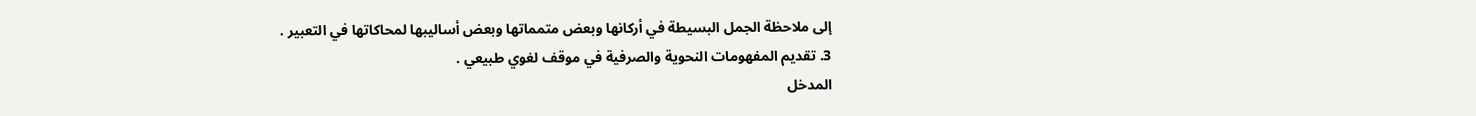إلى ملاحظة الجمل البسيطة في أركانها وبعض متمماتها وبعض أساليبها لمحاكاتها في التعبير .
3. تقديم المفهومات النحوية والصرفية في موقف لغوي طبيعي .
المدخل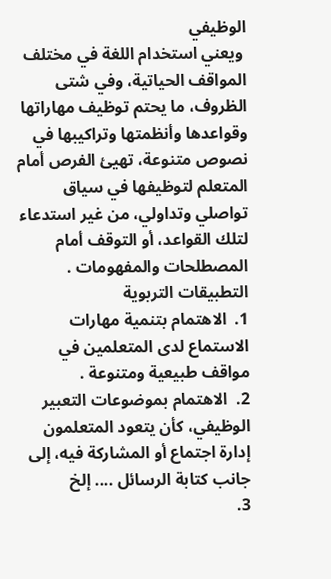الوظيفي
 ويعني استخدام اللغة في مختلف المواقف الحياتية، وفي شتى الظروف، ما يحتم توظيف مهاراتها وقواعدها وأنظمتها وتراكيبها في نصوص متنوعة، تهيئ الفرص أمام المتعلم لتوظيفها في سياق تواصلي وتداولي، من غير استدعاء لتلك القواعد، أو التوقف أمام المصطلحات والمفهومات .
التطبيقات التربوية
1.  الاهتمام بتنمية مهارات الاستماع لدى المتعلمين في مواقف طبيعية ومتنوعة .
2.  الاهتمام بموضوعات التعبير الوظيفي، كأن يتعود المتعلمون إدارة اجتماع أو المشاركة فيه، إلى جانب كتابة الرسائل .... إلخ
3.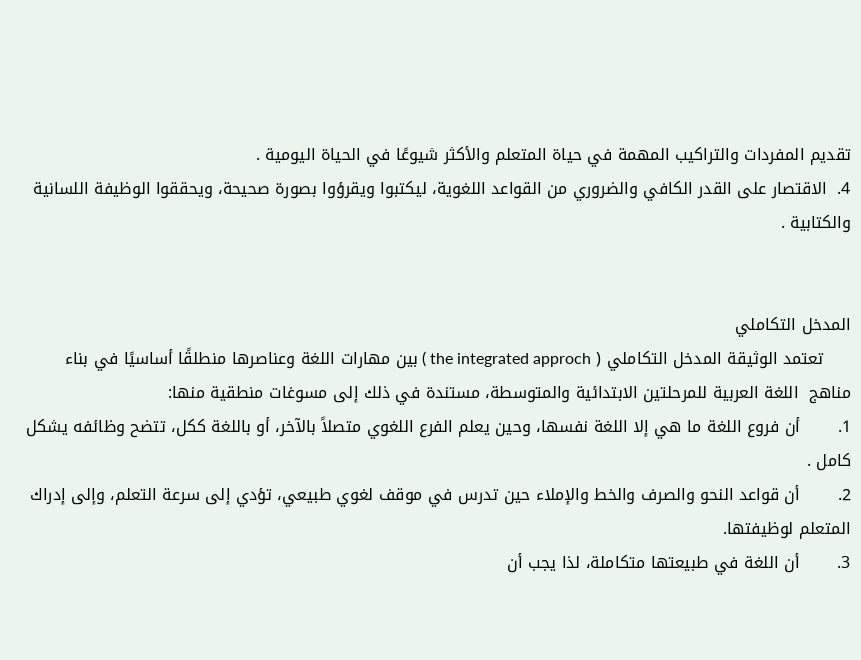تقديم المفردات والتراكيب المهمة في حياة المتعلم والأكثر شيوعًا في الحياة اليومية .
4.  الاقتصار على القدر الكافي والضروري من القواعد اللغوية، ليكتبوا ويقرؤوا بصورة صحيحة، ويحققوا الوظيفة اللسانية والكتابية .


المدخل التكاملي
     تعتمد الوثيقة المدخل التكاملي ( the integrated approch ) بين مهارات اللغة وعناصرها منطلقًا أساسيًا في بناء مناهج  اللغة العربية للمرحلتين الابتدائية والمتوسطة، مستندة في ذلك إلى مسوغات منطقية منها:
1.       أن فروع اللغة ما هي إلا اللغة نفسها، وحين يعلم الفرع اللغوي متصلاً بالآخر، أو باللغة ككل، تتضح وظائفه يشكل كامل .
2.       أن قواعد النحو والصرف والخط والإملاء حين تدرس في موقف لغوي طبيعي، تؤدي إلى سرعة التعلم، وإلى إدراك المتعلم لوظيفتها.
3.       أن اللغة في طبيعتها متكاملة، لذا يجب أن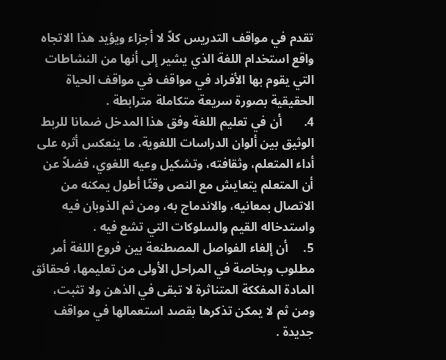تقدم في مواقف التدريس كلاً لا أجزاء ويؤيد هذا الاتجاه واقع استخدام اللغة الذي يشير إلى أنها من النشاطات التي يقوم بها الأفراد في مواقف في مواقف الحياة الحقيقية بصورة سريعة متكاملة مترابطة .
4.       أن في تعليم اللغة وفق هذا المدخل ضمانا للربط الوثيق بين ألوان الدراسات اللغوية، ما ينعكس أثره على أداء المتعلم، وثقافته، وتشكيل وعيه اللغوي، فضلاً عن أن المتعلم يتعايش مع النص وقتًا أطول يمكنه من الاتصال بمعانيه، والاندماج به، ومن ثم الذوبان فيه واستدخاله القيم والسلوكات التي تشع فيه .
5.     أن إلغاء الفواصل المصطنعة بين فروع اللغة أمر مطلوب وبخاصة في المراحل الأولى من تعليمها، فحقائق المادة المفككة المتناثرة لا تبقى في الذهن ولا تثبت، ومن ثم لا يمكن تذكرها بقصد استعمالها في مواقف جديدة .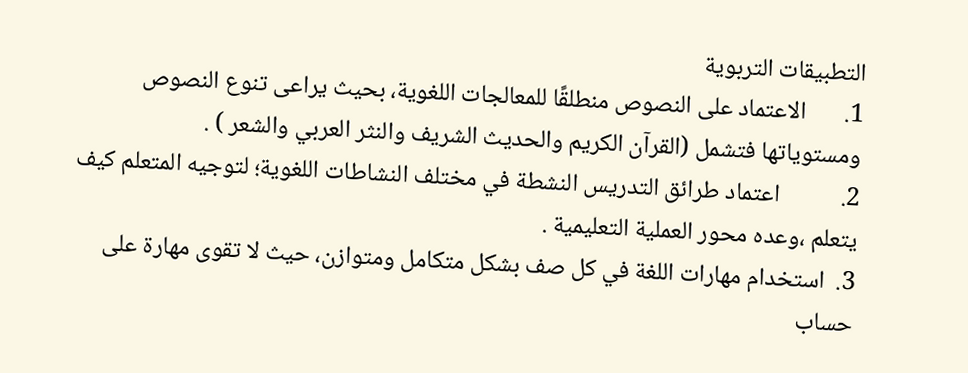التطبيقات التربوية
1.       الاعتماد على النصوص منطلقًا للمعالجات اللغوية، بحيث يراعى تنوع النصوص ومستوياتها فتشمل (القرآن الكريم والحديث الشريف والنثر العربي والشعر ) .
2.           اعتماد طرائق التدريس النشطة في مختلف النشاطات اللغوية؛ لتوجيه المتعلم كيف يتعلم ،وعده محور العملية التعليمية .
3.  استخدام مهارات اللغة في كل صف بشكل متكامل ومتوازن، حيث لا تقوى مهارة على حساب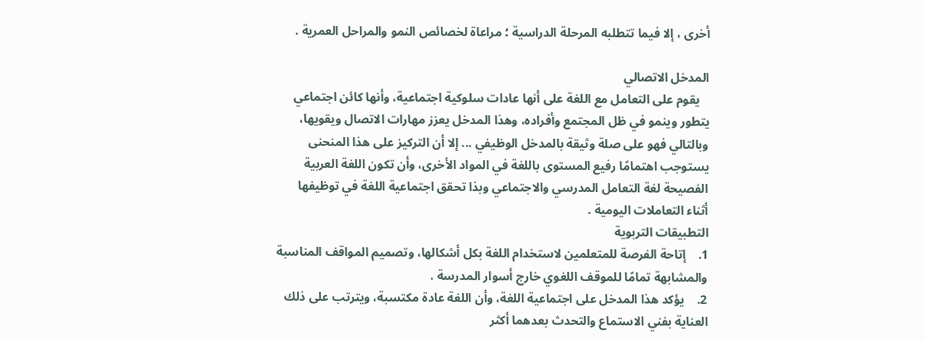أخرى ، إلا فيما تتطلبه المرحلة الدراسية ؛ مراعاة لخصائص النمو والمراحل العمرية .

المدخل الاتصالي
   يقوم على التعامل مع اللغة على أنها عادات سلوكية اجتماعية، وأنها كائن اجتماعي يتطور وينمو في ظل المجتمع وأفراده، وهذا المدخل يعزز مهارات الاتصال ويقويها، وبالتالي فهو على صلة وثيقة بالمدخل الوظيفي ... إلا أن التركيز على هذا المنحنى يستوجب اهتمامًا رفيع المستوى باللغة في المواد الأخرى، وأن تكون اللغة العربية الفصيحة لغة التعامل المدرسي والاجتماعي وبذا تحقق اجتماعية اللغة في توظيفها أثناء التعاملات اليومية .
التطبيقات التربوية
1.    إتاحة الفرصة للمتعلمين لاستخدام اللغة بكل أشكالها، وتصميم المواقف المناسبة والمشابهة تمامًا للموقف اللغوي خارج أسوار المدرسة .
2.    يؤكد هذا المدخل على اجتماعية اللغة، وأن اللغة عادة مكتسبة، ويترتب على ذلك العناية بفني الاستماع والتحدث بعدهما أكثر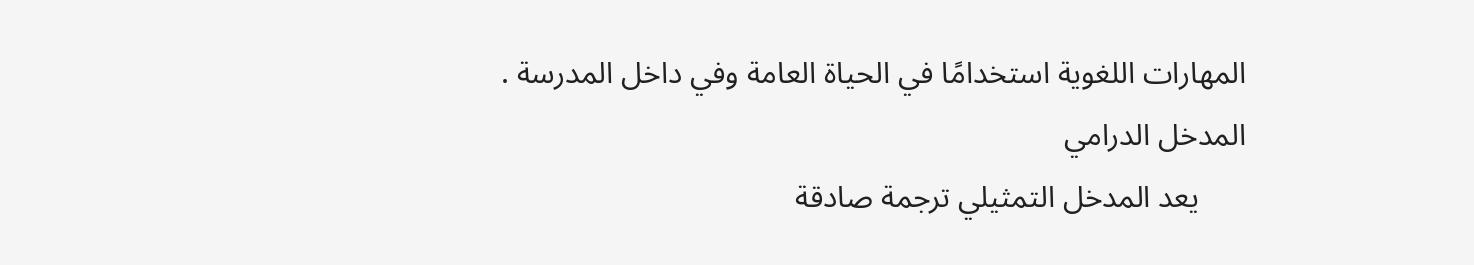المهارات اللغوية استخدامًا في الحياة العامة وفي داخل المدرسة .
المدخل الدرامي
      يعد المدخل التمثيلي ترجمة صادقة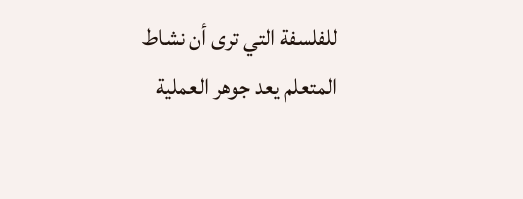للفلسفة التي ترى أن نشاط المتعلم يعد جوهر العملية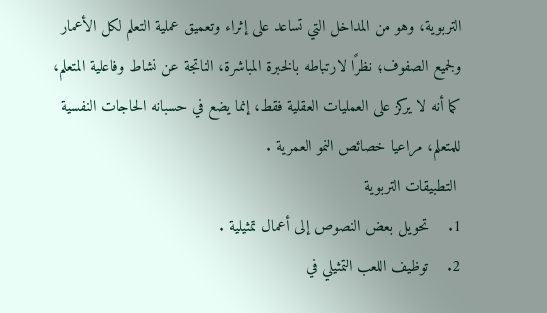التربوية، وهو من المداخل التي تساعد على إثراء وتعميق عملية التعلم لكل الأعمار ولجميع الصفوف؛ نظرًا لارتباطه بالخبرة المباشرة، الناتجة عن نشاط وفاعلية المتعلم، كما أنه لا يركز على العمليات العقلية فقط، إنما يضع في حسبانه الحاجات النفسية للمتعلم، مراعيا خصائص النمو العمرية .
 التطبيقات التربوية
1.    تحويل بعض النصوص إلى أعمال تمثيلية .
2.    توظيف اللعب التمثيلي في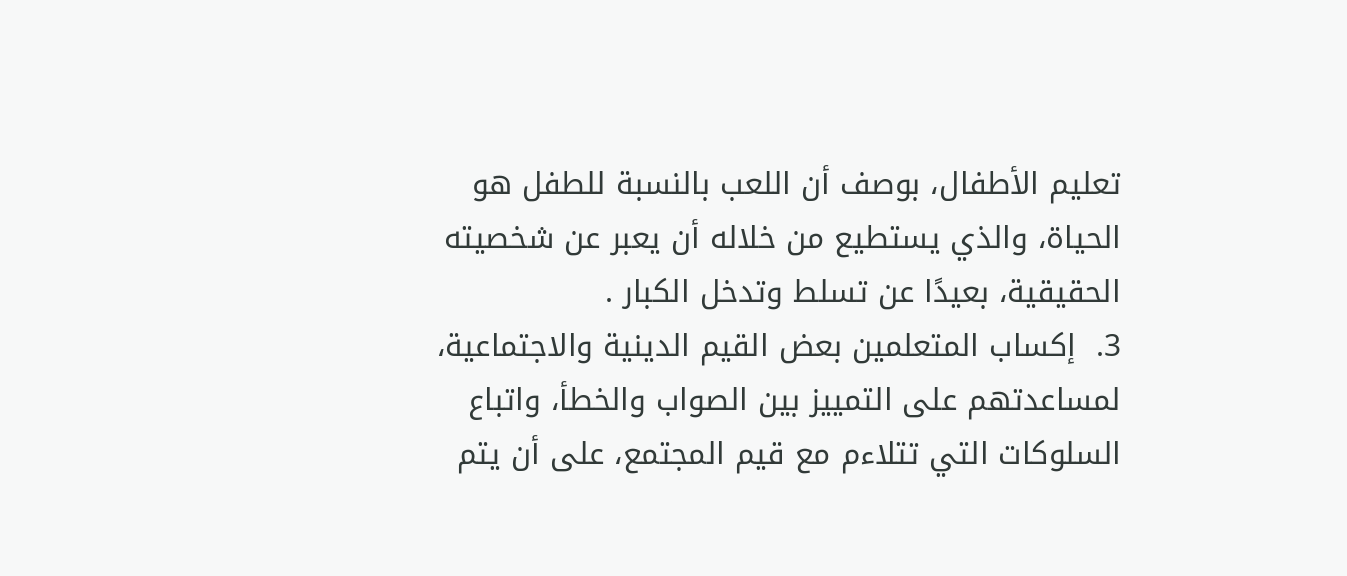تعليم الأطفال، بوصف أن اللعب بالنسبة للطفل هو الحياة، والذي يستطيع من خلاله أن يعبر عن شخصيته الحقيقية، بعيدًا عن تسلط وتدخل الكبار .
3.  إكساب المتعلمين بعض القيم الدينية والاجتماعية، لمساعدتهم على التمييز بين الصواب والخطأ، واتباع السلوكات التي تتلاءم مع قيم المجتمع، على أن يتم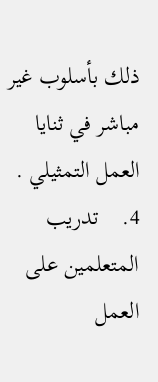ذلك بأسلوب غير مباشر في ثنايا العمل التمثيلي .
4.    تدريب المتعلمين على العمل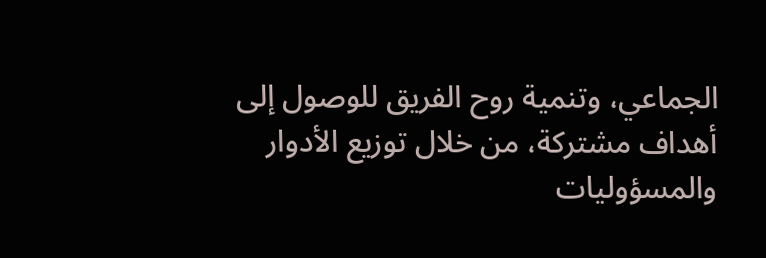الجماعي، وتنمية روح الفريق للوصول إلى أهداف مشتركة، من خلال توزيع الأدوار والمسؤوليات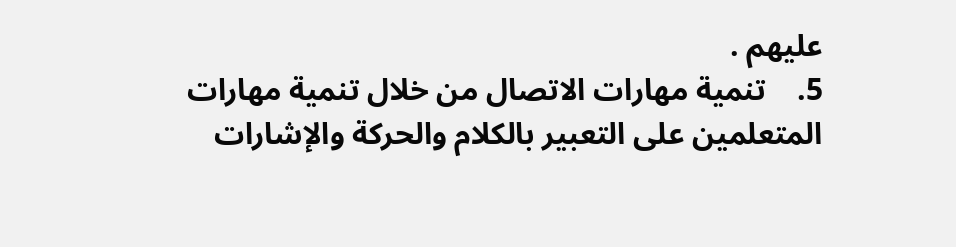عليهم .
5.    تنمية مهارات الاتصال من خلال تنمية مهارات المتعلمين على التعبير بالكلام والحركة والإشارات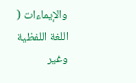والإيماءات ( اللغة اللفظية وغير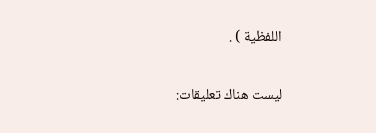اللفظية ) .

ليست هناك تعليقات: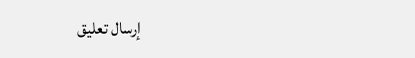إرسال تعليق